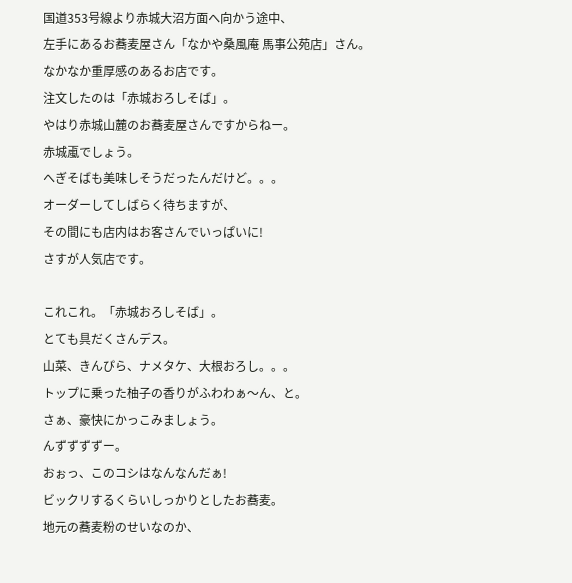国道353号線より赤城大沼方面へ向かう途中、
左手にあるお蕎麦屋さん「なかや桑風庵 馬事公苑店」さん。
なかなか重厚感のあるお店です。
注文したのは「赤城おろしそば」。
やはり赤城山麓のお蕎麦屋さんですからねー。
赤城颪でしょう。
へぎそばも美味しそうだったんだけど。。。
オーダーしてしばらく待ちますが、
その間にも店内はお客さんでいっぱいに!
さすが人気店です。

これこれ。「赤城おろしそば」。
とても具だくさんデス。
山菜、きんぴら、ナメタケ、大根おろし。。。
トップに乗った柚子の香りがふわわぁ〜ん、と。
さぁ、豪快にかっこみましょう。
んずずずずー。
おぉっ、このコシはなんなんだぁ!
ビックリするくらいしっかりとしたお蕎麦。
地元の蕎麦粉のせいなのか、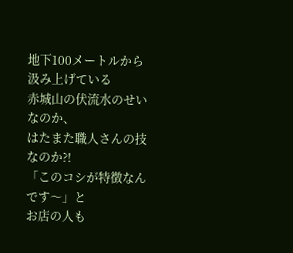地下100メートルから汲み上げている
赤城山の伏流水のせいなのか、
はたまた職人さんの技なのか?!
「このコシが特徴なんです〜」と
お店の人も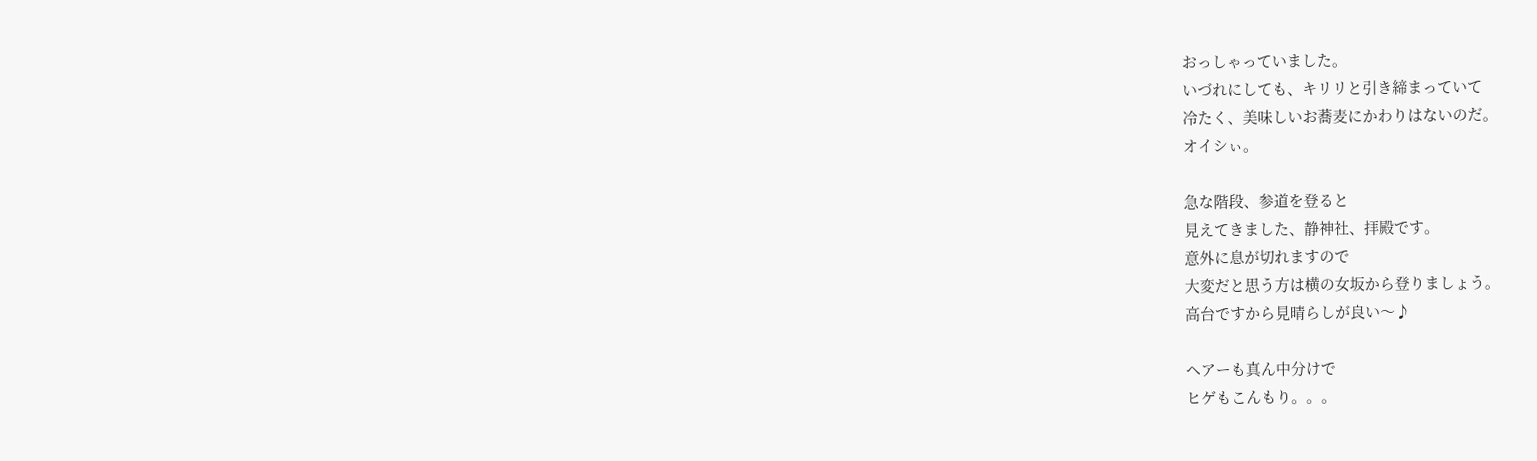おっしゃっていました。
いづれにしても、キリリと引き締まっていて
冷たく、美味しいお蕎麦にかわりはないのだ。
オイシぃ。

急な階段、参道を登ると
見えてきました、静神社、拝殿です。
意外に息が切れますので
大変だと思う方は横の女坂から登りましょう。
高台ですから見晴らしが良い〜♪

ヘアーも真ん中分けで
ヒゲもこんもり。。。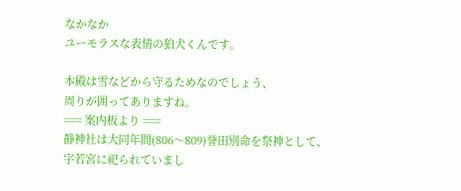なかなか
ユーモラスな表情の狛犬くんです。

本殿は雪などから守るためなのでしょう、
周りが囲ってありますね。
=== 案内板より ===
静神社は大同年間(806〜809)誉田別命を祭神として、
字若宮に祀られていまし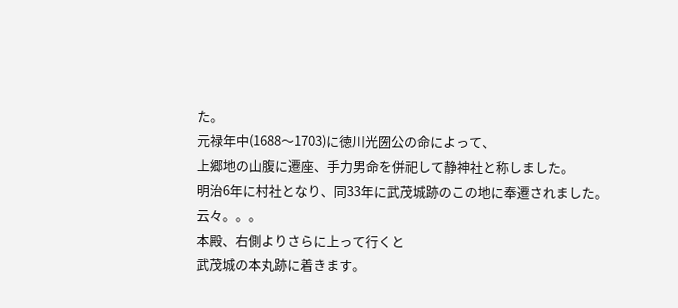た。
元禄年中(1688〜1703)に徳川光圀公の命によって、
上郷地の山腹に遷座、手力男命を併祀して静神社と称しました。
明治6年に村社となり、同33年に武茂城跡のこの地に奉遷されました。
云々。。。
本殿、右側よりさらに上って行くと
武茂城の本丸跡に着きます。